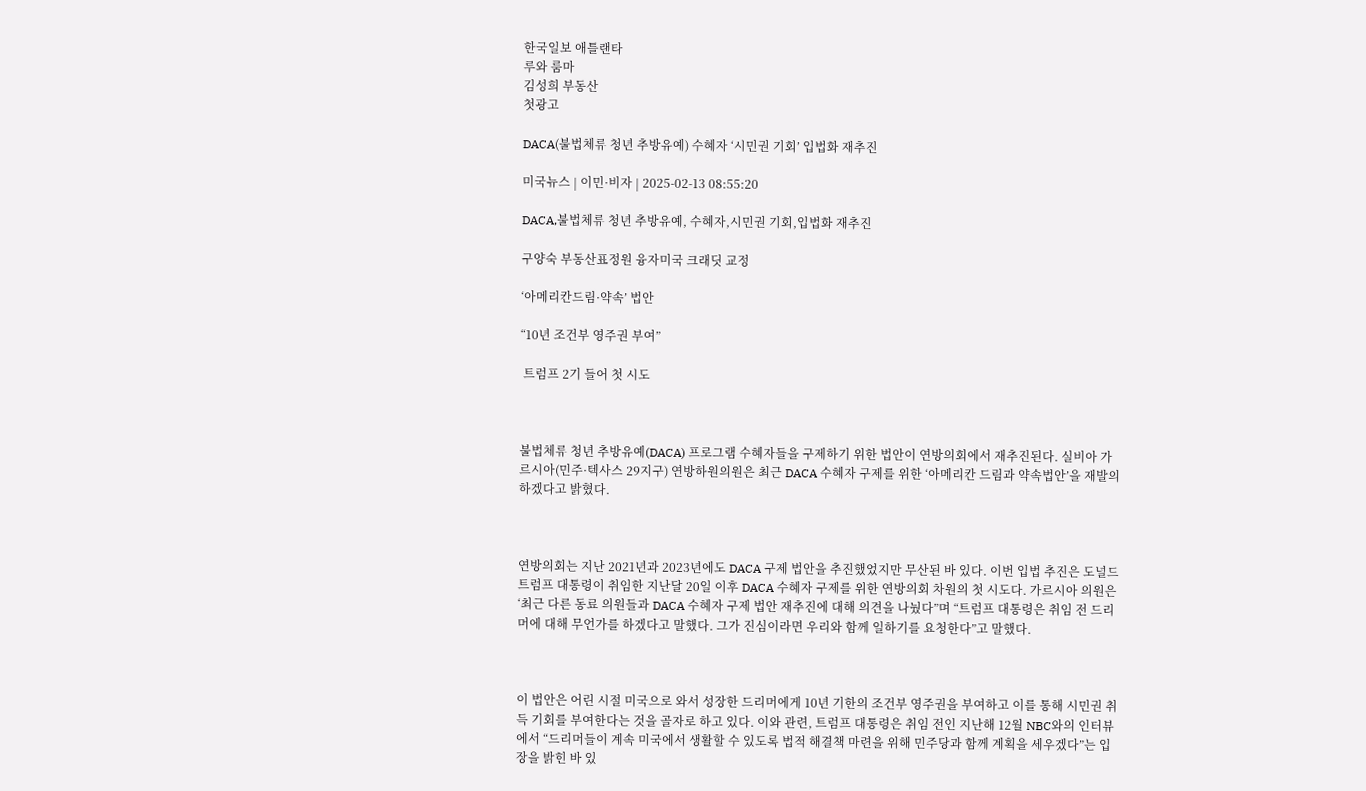한국일보 애틀랜타
루와 룸마
김성희 부동산
첫광고

DACA(불법체류 청년 추방유예) 수혜자 ‘시민권 기회’ 입법화 재추진

미국뉴스 | 이민·비자 | 2025-02-13 08:55:20

DACA,불법체류 청년 추방유예, 수혜자,시민권 기회,입법화 재추진

구양숙 부동산표정원 융자미국 크래딧 교정

‘아메리칸드림·약속’ 법안

“10년 조건부 영주권 부여”

 트럼프 2기 들어 첫 시도



불법체류 청년 추방유예(DACA) 프로그램 수혜자들을 구제하기 위한 법안이 연방의회에서 재추진된다. 실비아 가르시아(민주·텍사스 29지구) 연방하원의원은 최근 DACA 수혜자 구제를 위한 ‘아메리칸 드림과 약속법안’을 재발의하겠다고 밝혔다.



연방의회는 지난 2021년과 2023년에도 DACA 구제 법안을 추진했었지만 무산된 바 있다. 이번 입법 추진은 도널드 트럼프 대통령이 취임한 지난달 20일 이후 DACA 수혜자 구제를 위한 연방의회 차원의 첫 시도다. 가르시아 의원은 ‘최근 다른 동료 의원들과 DACA 수혜자 구제 법안 재추진에 대해 의견을 나눴다”며 “트럼프 대통령은 취임 전 드리머에 대해 무언가를 하겠다고 말했다. 그가 진심이라면 우리와 함께 일하기를 요청한다”고 말했다.



이 법안은 어린 시절 미국으로 와서 성장한 드리머에게 10년 기한의 조건부 영주권을 부여하고 이를 통해 시민권 취득 기회를 부여한다는 것을 골자로 하고 있다. 이와 관련, 트럼프 대통령은 취임 전인 지난해 12월 NBC와의 인터뷰에서 “드리머들이 계속 미국에서 생활할 수 있도록 법적 해결책 마련을 위해 민주당과 함께 계획을 세우겠다”는 입장을 밝힌 바 있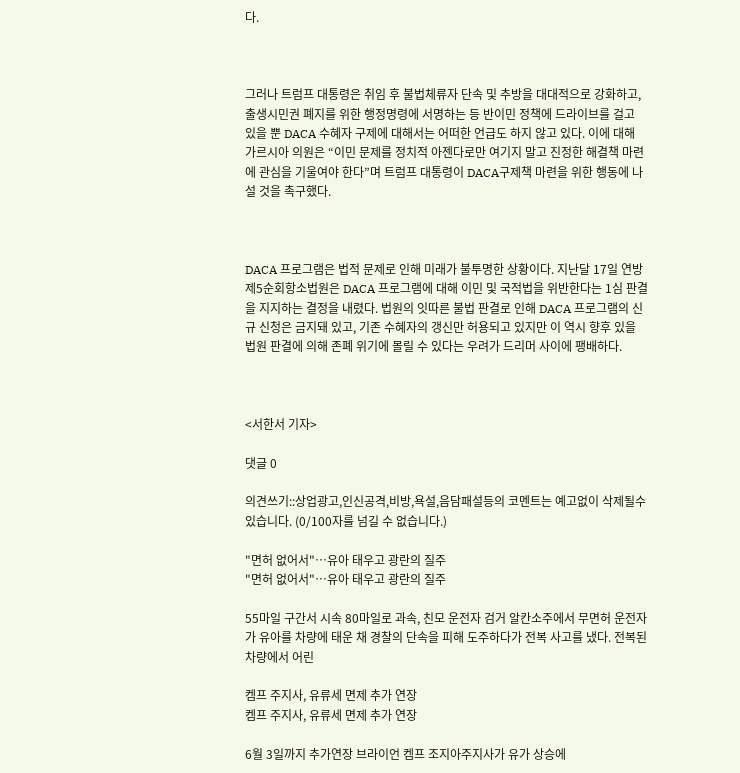다.



그러나 트럼프 대통령은 취임 후 불법체류자 단속 및 추방을 대대적으로 강화하고, 출생시민권 폐지를 위한 행정명령에 서명하는 등 반이민 정책에 드라이브를 걸고 있을 뿐 DACA 수혜자 구제에 대해서는 어떠한 언급도 하지 않고 있다. 이에 대해 가르시아 의원은 “이민 문제를 정치적 아젠다로만 여기지 말고 진정한 해결책 마련에 관심을 기울여야 한다”며 트럼프 대통령이 DACA구제책 마련을 위한 행동에 나설 것을 촉구했다.



DACA 프로그램은 법적 문제로 인해 미래가 불투명한 상황이다. 지난달 17일 연방 제5순회항소법원은 DACA 프로그램에 대해 이민 및 국적법을 위반한다는 1심 판결을 지지하는 결정을 내렸다. 법원의 잇따른 불법 판결로 인해 DACA 프로그램의 신규 신청은 금지돼 있고, 기존 수혜자의 갱신만 허용되고 있지만 이 역시 향후 있을 법원 판결에 의해 존폐 위기에 몰릴 수 있다는 우려가 드리머 사이에 팽배하다.



<서한서 기자>

댓글 0

의견쓰기::상업광고,인신공격,비방,욕설,음담패설등의 코멘트는 예고없이 삭제될수 있습니다. (0/100자를 넘길 수 없습니다.)

"면허 없어서"…유아 태우고 광란의 질주
"면허 없어서"…유아 태우고 광란의 질주

55마일 구간서 시속 80마일로 과속, 친모 운전자 검거 알칸소주에서 무면허 운전자가 유아를 차량에 태운 채 경찰의 단속을 피해 도주하다가 전복 사고를 냈다. 전복된 차량에서 어린

켐프 주지사, 유류세 면제 추가 연장
켐프 주지사, 유류세 면제 추가 연장

6월 3일까지 추가연장 브라이언 켐프 조지아주지사가 유가 상승에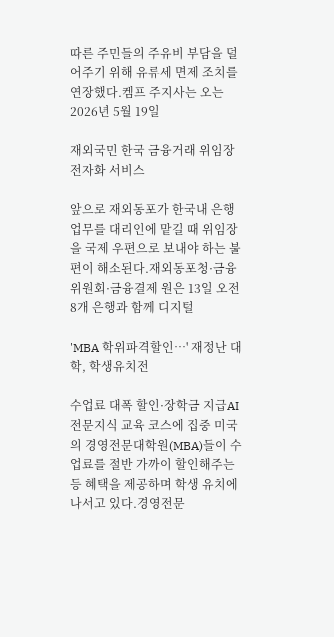따른 주민들의 주유비 부담을 덜어주기 위해 유류세 면제 조치를 연장했다.켐프 주지사는 오는 2026년 5월 19일

재외국민 한국 금융거래 위임장 전자화 서비스

앞으로 재외동포가 한국내 은행 업무를 대리인에 맡길 때 위임장을 국제 우편으로 보내야 하는 불편이 해소된다.재외동포청·금융위원회·금융결제 원은 13일 오전 8개 은행과 함께 디지털

'MBA 학위파격할인…' 재정난 대학, 학생유치전

수업료 대폭 할인·장학금 지급AI 전문지식 교육 코스에 집중 미국의 경영전문대학원(MBA)들이 수업료를 절반 가까이 할인해주는 등 혜택을 제공하며 학생 유치에 나서고 있다.경영전문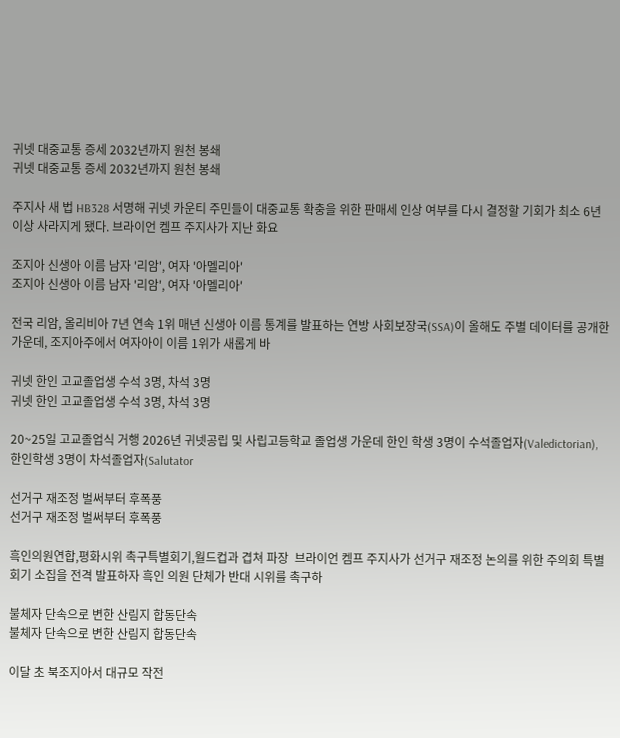귀넷 대중교통 증세 2032년까지 원천 봉쇄
귀넷 대중교통 증세 2032년까지 원천 봉쇄

주지사 새 법 HB328 서명해 귀넷 카운티 주민들이 대중교통 확충을 위한 판매세 인상 여부를 다시 결정할 기회가 최소 6년 이상 사라지게 됐다. 브라이언 켐프 주지사가 지난 화요

조지아 신생아 이름 남자 '리암', 여자 '아멜리아'
조지아 신생아 이름 남자 '리암', 여자 '아멜리아'

전국 리암, 올리비아 7년 연속 1위 매년 신생아 이름 통계를 발표하는 연방 사회보장국(SSA)이 올해도 주별 데이터를 공개한 가운데, 조지아주에서 여자아이 이름 1위가 새롭게 바

귀넷 한인 고교졸업생 수석 3명, 차석 3명
귀넷 한인 고교졸업생 수석 3명, 차석 3명

20~25일 고교졸업식 거행 2026년 귀넷공립 및 사립고등학교 졸업생 가운데 한인 학생 3명이 수석졸업자(Valedictorian), 한인학생 3명이 차석졸업자(Salutator

선거구 재조정 벌써부터 후폭풍
선거구 재조정 벌써부터 후폭풍

흑인의원연합,평화시위 촉구특별회기,월드컵과 겹쳐 파장  브라이언 켐프 주지사가 선거구 재조정 논의를 위한 주의회 특별회기 소집을 전격 발표하자 흑인 의원 단체가 반대 시위를 촉구하

불체자 단속으로 변한 산림지 합동단속
불체자 단속으로 변한 산림지 합동단속

이달 초 북조지아서 대규모 작전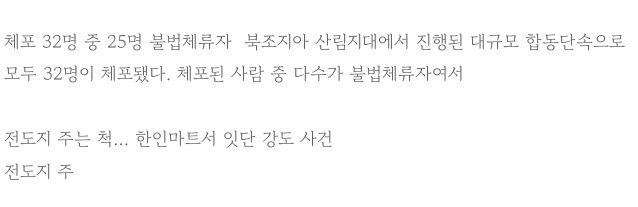체포 32명 중 25명 불법체류자  북조지아 산림지대에서 진행된 대규모 합동단속으로 모두 32명이 체포됐다. 체포된 사람 중 다수가 불법체류자여서

전도지 주는 척… 한인마트서 잇단 강도 사건
전도지 주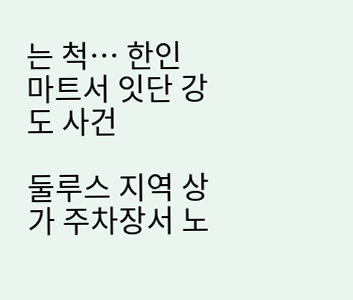는 척… 한인마트서 잇단 강도 사건

둘루스 지역 상가 주차장서 노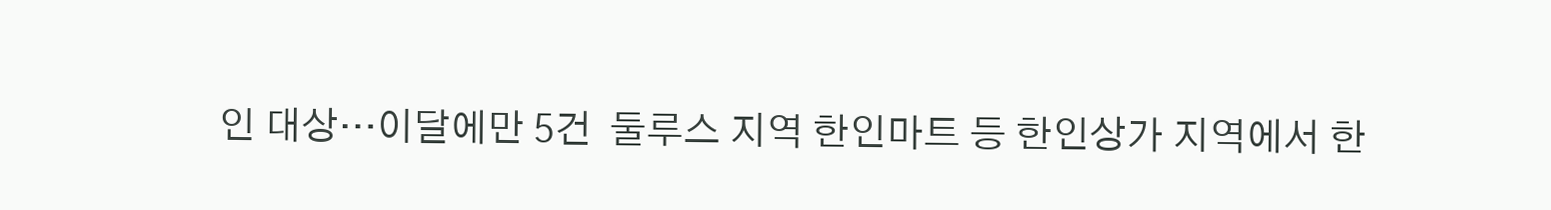인 대상…이달에만 5건  둘루스 지역 한인마트 등 한인상가 지역에서 한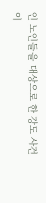인 노인들을 대상으로 한 강도 사건이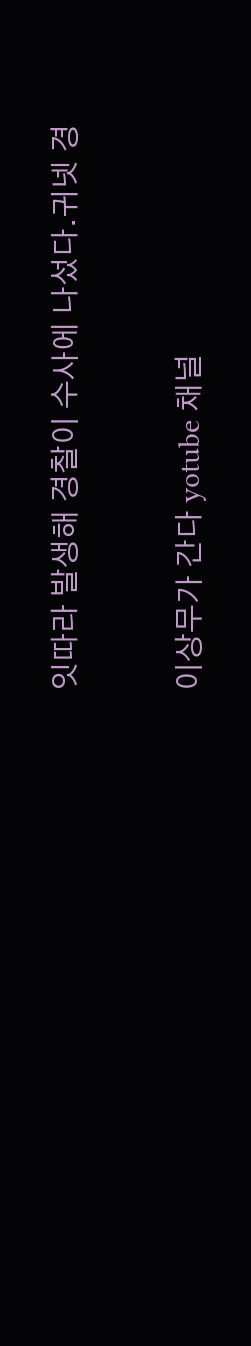잇따라 발생해 경찰이 수사에 나섰다.귀넷 경

이상무가 간다 yotube 채널